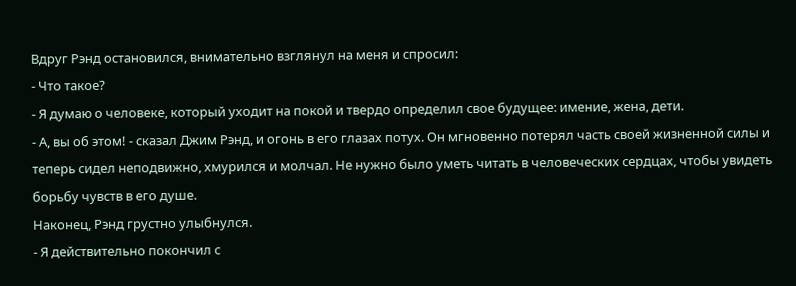Вдруг Рэнд остановился, внимательно взглянул на меня и спросил:
- Что такое?
- Я думаю о человеке, который уходит на покой и твердо определил свое будущее: имение, жена, дети.
- А, вы об этом! - сказал Джим Рэнд, и огонь в его глазах потух. Он мгновенно потерял часть своей жизненной силы и теперь сидел неподвижно, хмурился и молчал. Не нужно было уметь читать в человеческих сердцах, чтобы увидеть борьбу чувств в его душе.
Наконец, Рэнд грустно улыбнулся.
- Я действительно покончил с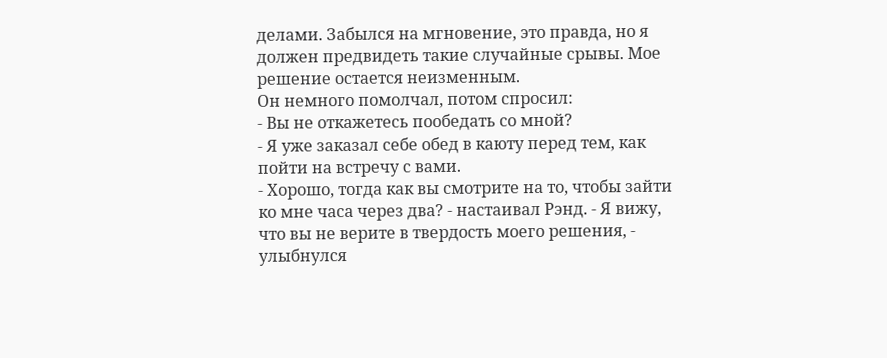делами. Забылся на мгновение, это правда, но я должен предвидеть такие случайные срывы. Мое решение остается неизменным.
Он немного помолчал, потом спросил:
- Вы не откажетесь пообедать со мной?
- Я уже заказал себе обед в каюту перед тем, как пойти на встречу с вами.
- Хорошо, тогда как вы смотрите на то, чтобы зайти ко мне часа через два? - настаивал Рэнд. - Я вижу, что вы не верите в твердость моего решения, - улыбнулся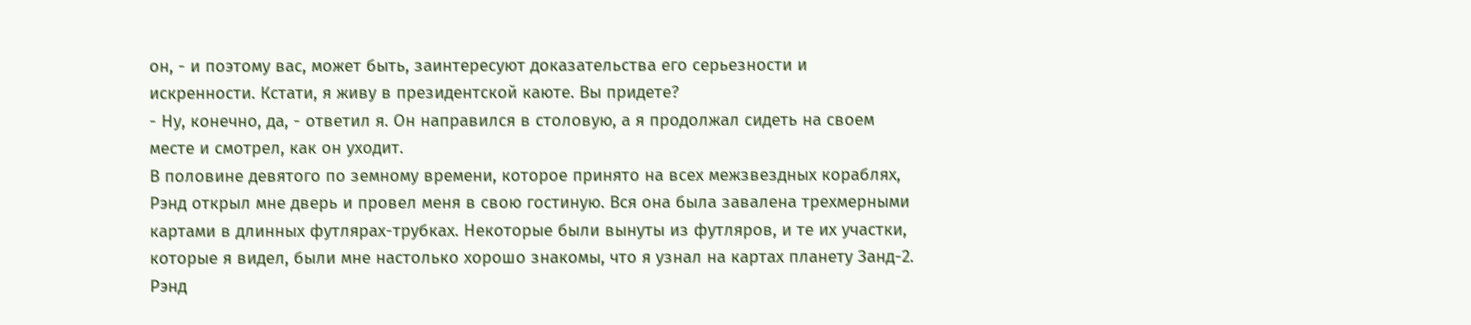он, - и поэтому вас, может быть, заинтересуют доказательства его серьезности и искренности. Кстати, я живу в президентской каюте. Вы придете?
- Ну, конечно, да, - ответил я. Он направился в столовую, а я продолжал сидеть на своем месте и смотрел, как он уходит.
В половине девятого по земному времени, которое принято на всех межзвездных кораблях, Рэнд открыл мне дверь и провел меня в свою гостиную. Вся она была завалена трехмерными картами в длинных футлярах-трубках. Некоторые были вынуты из футляров, и те их участки, которые я видел, были мне настолько хорошо знакомы, что я узнал на картах планету Занд-2.
Рэнд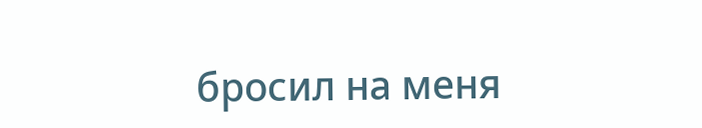бросил на меня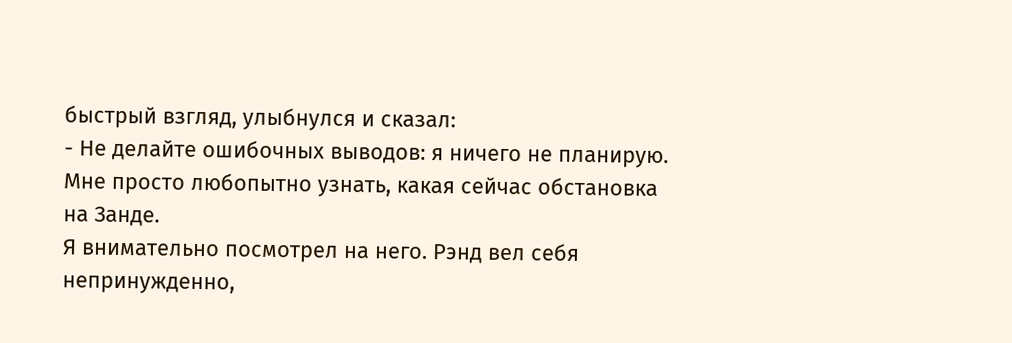быстрый взгляд, улыбнулся и сказал:
- Не делайте ошибочных выводов: я ничего не планирую. Мне просто любопытно узнать, какая сейчас обстановка на Занде.
Я внимательно посмотрел на него. Рэнд вел себя непринужденно,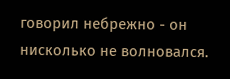говорил небрежно - он нисколько не волновался.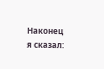Наконец я сказал: